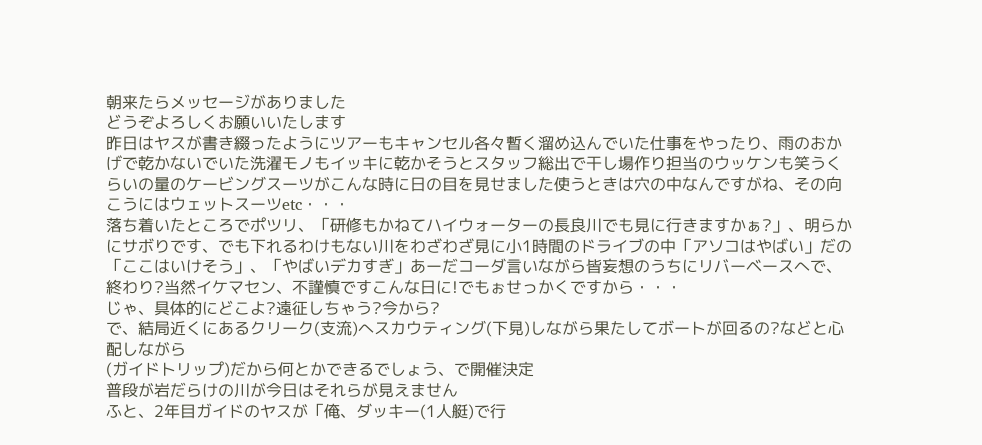朝来たらメッセージがありました
どうぞよろしくお願いいたします
昨日はヤスが書き綴ったようにツアーもキャンセル各々暫く溜め込んでいた仕事をやったり、雨のおかげで乾かないでいた洗濯モノもイッキに乾かそうとスタッフ総出で干し場作り担当のウッケンも笑うくらいの量のケービングスーツがこんな時に日の目を見せました使うときは穴の中なんですがね、その向こうにはウェットスーツetc・・・
落ち着いたところでポツリ、「研修もかねてハイウォーターの長良川でも見に行きますかぁ?」、明らかにサボりです、でも下れるわけもない川をわざわざ見に小1時間のドライブの中「アソコはやばい」だの「ここはいけそう」、「やばいデカすぎ」あーだコーダ言いながら皆妄想のうちにリバーベースへで、終わり?当然イケマセン、不謹慎ですこんな日に!でもぉせっかくですから・・・
じゃ、具体的にどこよ?遠征しちゃう?今から?
で、結局近くにあるクリーク(支流)へスカウティング(下見)しながら果たしてボートが回るの?などと心配しながら
(ガイドトリップ)だから何とかできるでしょう、で開催決定
普段が岩だらけの川が今日はそれらが見えません
ふと、2年目ガイドのヤスが「俺、ダッキー(1人艇)で行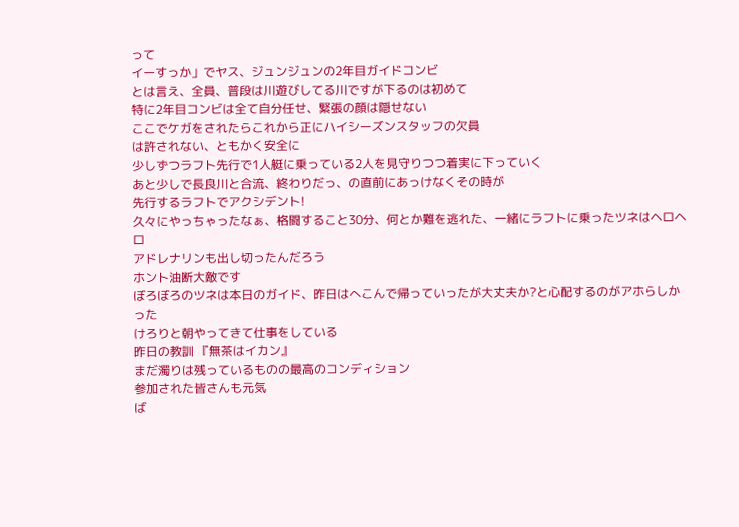って
イーすっか」でヤス、ジュンジュンの2年目ガイドコンビ
とは言え、全員、普段は川遊びしてる川ですが下るのは初めて
特に2年目コンビは全て自分任せ、緊張の顔は隠せない
ここでケガをされたらこれから正にハイシーズンスタッフの欠員
は許されない、ともかく安全に
少しずつラフト先行で1人艇に乗っている2人を見守りつつ着実に下っていく
あと少しで長良川と合流、終わりだっ、の直前にあっけなくその時が
先行するラフトでアクシデント!
久々にやっちゃったなぁ、格闘すること30分、何とか難を逃れた、一緒にラフトに乗ったツネはヘロヘロ
アドレナリンも出し切ったんだろう
ホント油断大敵です
ぼろぼろのツネは本日のガイド、昨日はへこんで帰っていったが大丈夫か?と心配するのがアホらしかった
けろりと朝やってきて仕事をしている
昨日の教訓 『無茶はイカン』
まだ濁りは残っているものの最高のコンディション
参加された皆さんも元気
ば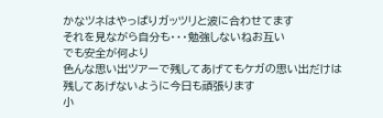かなツネはやっぱりガッツリと波に合わせてます
それを見ながら自分も・・・勉強しないねお互い
でも安全が何より
色んな思い出ツアーで残してあげてもケガの思い出だけは
残してあげないように今日も頑張ります
小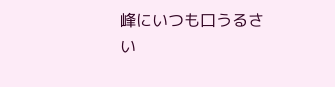峰にいつも口うるさい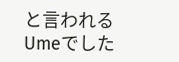と言われるUmeでした